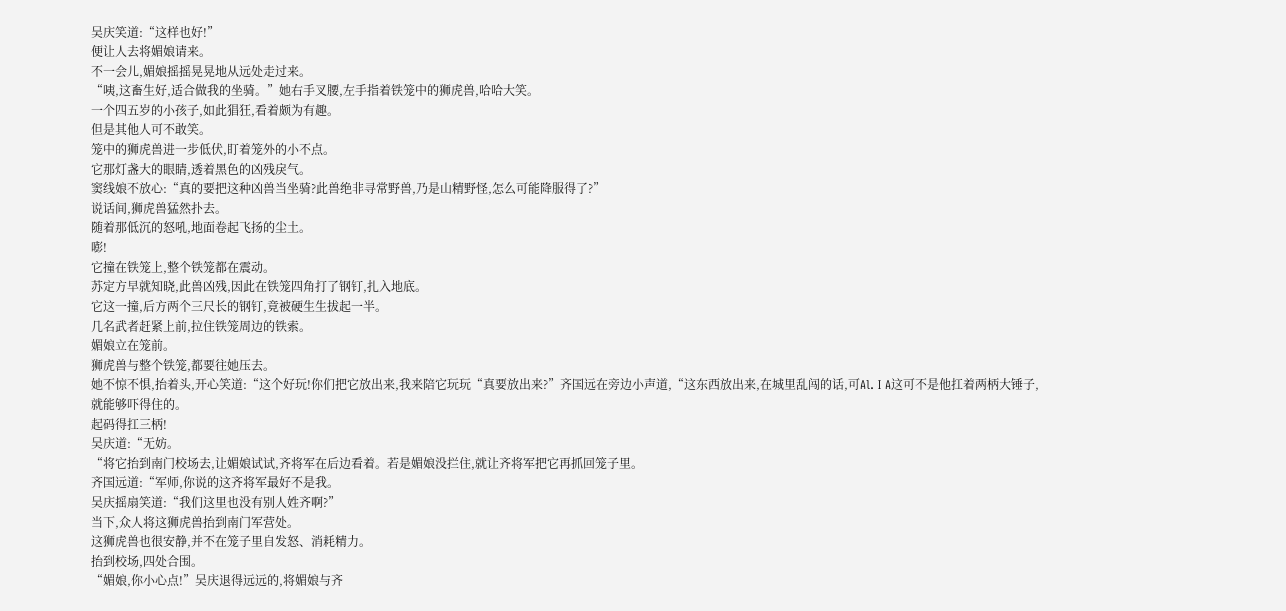吴庆笑道:“这样也好!”
便让人去将媚娘请来。
不一会儿,媚娘摇摇晃晃地从远处走过来。
“咦,这畜生好,适合做我的坐骑。”她右手叉腰,左手指着铁笼中的狮虎兽,哈哈大笑。
一个四五岁的小孩子,如此猖狂,看着颇为有趣。
但是其他人可不敢笑。
笼中的狮虎兽进一步低伏,盯着笼外的小不点。
它那灯盏大的眼睛,透着黑色的凶残戾气。
窦线娘不放心:“真的要把这种凶兽当坐骑?此兽绝非寻常野兽,乃是山精野怪,怎么可能降服得了?”
说话间,狮虎兽猛然扑去。
随着那低沉的怒吼,地面卷起飞扬的尘土。
嘭!
它撞在铁笼上,整个铁笼都在震动。
苏定方早就知晓,此兽凶残,因此在铁笼四角打了钢钉,扎入地底。
它这一撞,后方两个三尺长的钢钉,竟被硬生生拔起一半。
几名武者赶紧上前,拉住铁笼周边的铁索。
媚娘立在笼前。
狮虎兽与整个铁笼,都要往她压去。
她不惊不惧,抬着头,开心笑道:“这个好玩!你们把它放出来,我来陪它玩玩“真要放出来?”齐国远在旁边小声道,“这东西放出来,在城里乱闯的话,可Al. I A这可不是他扛着两柄大锤子,就能够吓得住的。
起码得扛三柄!
吴庆道:“无妨。
“将它抬到南门校场去,让媚娘试试,齐将军在后边看着。若是媚娘没拦住,就让齐将军把它再抓回笼子里。
齐国远道:“军师,你说的这齐将军最好不是我。
吴庆摇扇笑道:“我们这里也没有别人姓齐啊?”
当下,众人将这狮虎兽抬到南门军营处。
这狮虎兽也很安静,并不在笼子里自发怒、消耗精力。
抬到校场,四处合围。
“媚娘,你小心点!”吴庆退得远远的,将媚娘与齐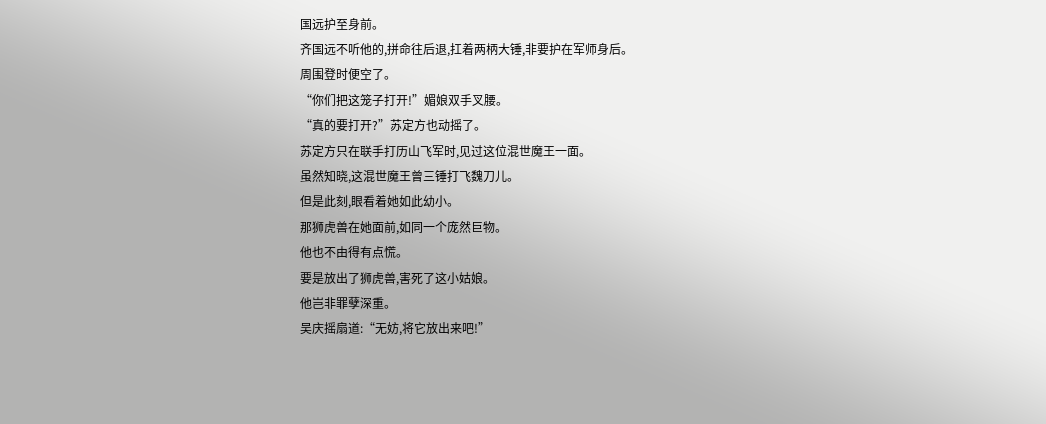国远护至身前。
齐国远不听他的,拼命往后退,扛着两柄大锤,非要护在军师身后。
周围登时便空了。
“你们把这笼子打开!”媚娘双手叉腰。
“真的要打开?”苏定方也动摇了。
苏定方只在联手打历山飞军时,见过这位混世魔王一面。
虽然知晓,这混世魔王曾三锤打飞魏刀儿。
但是此刻,眼看着她如此幼小。
那狮虎兽在她面前,如同一个庞然巨物。
他也不由得有点慌。
要是放出了狮虎兽,害死了这小姑娘。
他岂非罪孽深重。
吴庆摇扇道:“无妨,将它放出来吧!”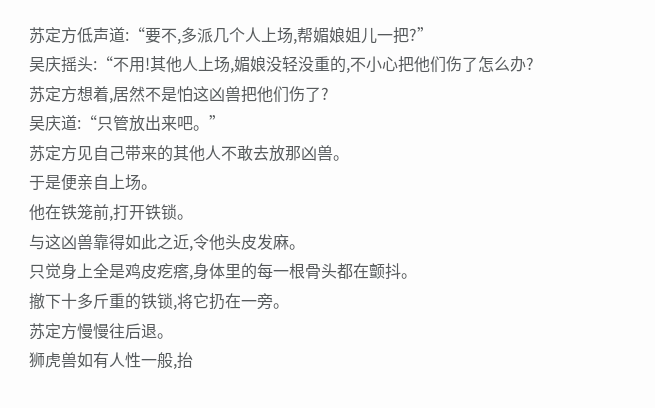苏定方低声道:“要不,多派几个人上场,帮媚娘姐儿一把?”
吴庆摇头:“不用!其他人上场,媚娘没轻没重的,不小心把他们伤了怎么办?
苏定方想着,居然不是怕这凶兽把他们伤了?
吴庆道:“只管放出来吧。”
苏定方见自己带来的其他人不敢去放那凶兽。
于是便亲自上场。
他在铁笼前,打开铁锁。
与这凶兽靠得如此之近,令他头皮发麻。
只觉身上全是鸡皮疙瘩,身体里的每一根骨头都在颤抖。
撤下十多斤重的铁锁,将它扔在一旁。
苏定方慢慢往后退。
狮虎兽如有人性一般,抬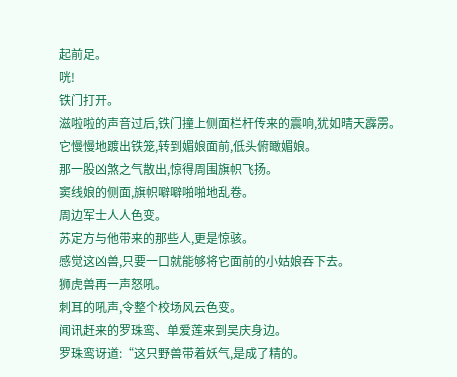起前足。
咣!
铁门打开。
滋啦啦的声音过后,铁门撞上侧面栏杆传来的震响,犹如晴天霹雳。
它慢慢地踱出铁笼,转到媚娘面前,低头俯瞰媚娘。
那一股凶煞之气散出,惊得周围旗帜飞扬。
窦线娘的侧面,旗帜噼噼啪啪地乱卷。
周边军士人人色变。
苏定方与他带来的那些人,更是惊骇。
感觉这凶兽,只要一口就能够将它面前的小姑娘吞下去。
狮虎兽再一声怒吼。
刺耳的吼声,令整个校场风云色变。
闻讯赶来的罗珠鸾、单爱莲来到吴庆身边。
罗珠鸾讶道:“这只野兽带着妖气,是成了精的。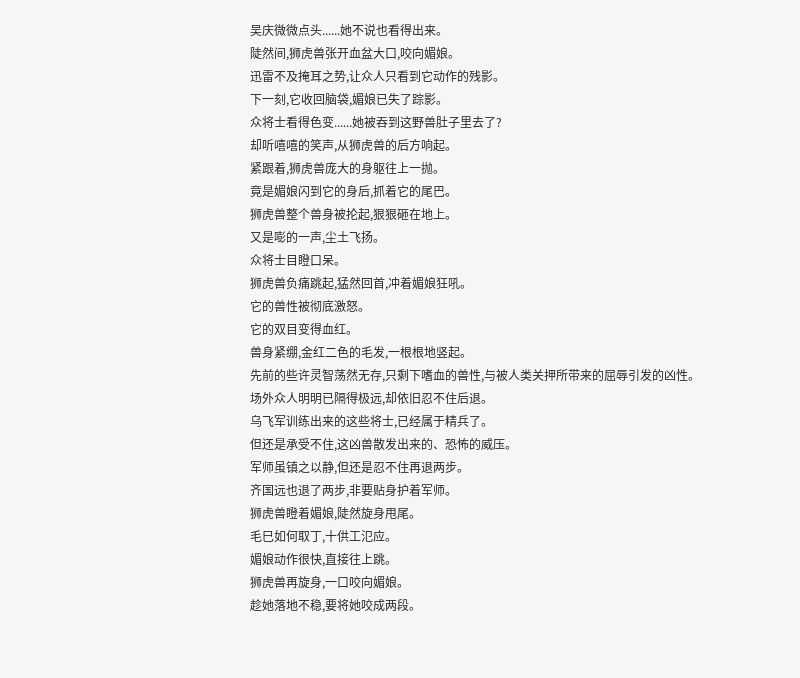吴庆微微点头......她不说也看得出来。
陡然间,狮虎兽张开血盆大口,咬向媚娘。
迅雷不及掩耳之势,让众人只看到它动作的残影。
下一刻,它收回脑袋,媚娘已失了踪影。
众将士看得色变......她被吞到这野兽肚子里去了?
却听嘻嘻的笑声,从狮虎兽的后方响起。
紧跟着,狮虎兽庞大的身躯往上一抛。
竟是媚娘闪到它的身后,抓着它的尾巴。
狮虎兽整个兽身被抡起,狠狠砸在地上。
又是嘭的一声,尘土飞扬。
众将士目瞪口呆。
狮虎兽负痛跳起,猛然回首,冲着媚娘狂吼。
它的兽性被彻底激怒。
它的双目变得血红。
兽身紧绷,金红二色的毛发,一根根地竖起。
先前的些许灵智荡然无存,只剩下嗜血的兽性,与被人类关押所带来的屈辱引发的凶性。
场外众人明明已隔得极远,却依旧忍不住后退。
乌飞军训练出来的这些将士,已经属于精兵了。
但还是承受不住,这凶兽散发出来的、恐怖的威压。
军师虽镇之以静,但还是忍不住再退两步。
齐国远也退了两步,非要贴身护着军师。
狮虎兽瞪着媚娘,陡然旋身甩尾。
毛巳如何取丁,十供工氾应。
媚娘动作很快,直接往上跳。
狮虎兽再旋身,一口咬向媚娘。
趁她落地不稳,要将她咬成两段。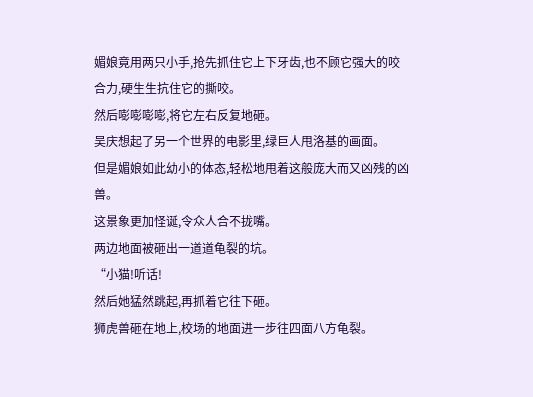媚娘竟用两只小手,抢先抓住它上下牙齿,也不顾它强大的咬合力,硬生生抗住它的撕咬。
然后嘭嘭嘭嘭,将它左右反复地砸。
吴庆想起了另一个世界的电影里,绿巨人甩洛基的画面。
但是媚娘如此幼小的体态,轻松地甩着这般庞大而又凶残的凶兽。
这景象更加怪诞,令众人合不拢嘴。
两边地面被砸出一道道龟裂的坑。
“小猫!听话!
然后她猛然跳起,再抓着它往下砸。
狮虎兽砸在地上,校场的地面进一步往四面八方龟裂。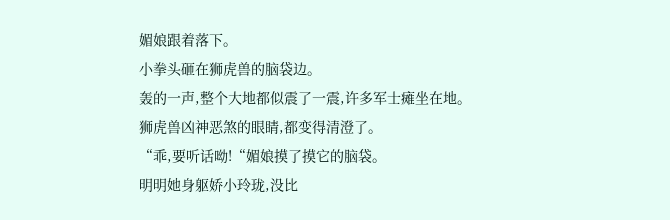媚娘跟着落下。
小拳头砸在狮虎兽的脑袋边。
轰的一声,整个大地都似震了一震,许多军士瘫坐在地。
狮虎兽凶神恶煞的眼睛,都变得清澄了。
“乖,要听话呦!“媚娘摸了摸它的脑袋。
明明她身躯娇小玲珑,没比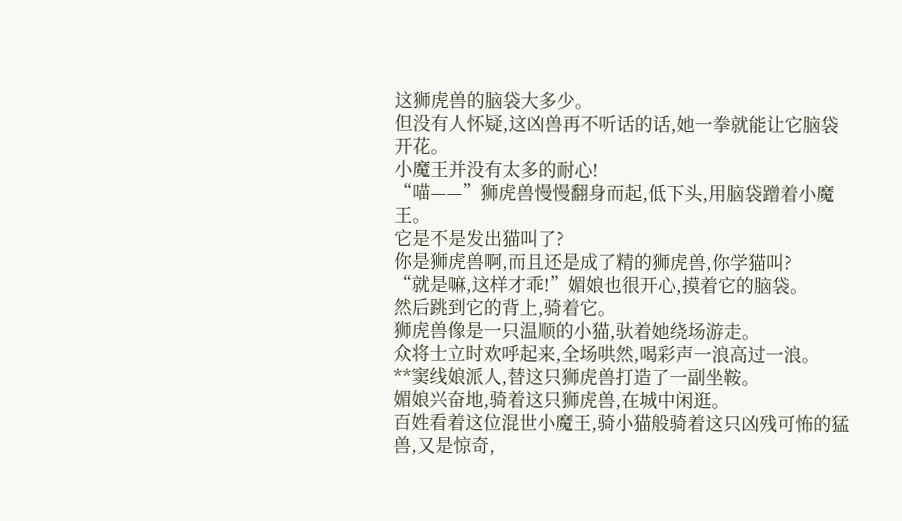这狮虎兽的脑袋大多少。
但没有人怀疑,这凶兽再不听话的话,她一拳就能让它脑袋开花。
小魔王并没有太多的耐心!
“喵——”狮虎兽慢慢翻身而起,低下头,用脑袋蹭着小魔王。
它是不是发出猫叫了?
你是狮虎兽啊,而且还是成了精的狮虎兽,你学猫叫?
“就是嘛,这样才乖!”媚娘也很开心,摸着它的脑袋。
然后跳到它的背上,骑着它。
狮虎兽像是一只温顺的小猫,驮着她绕场游走。
众将士立时欢呼起来,全场哄然,喝彩声一浪高过一浪。
**窦线娘派人,替这只狮虎兽打造了一副坐鞍。
媚娘兴奋地,骑着这只狮虎兽,在城中闲逛。
百姓看着这位混世小魔王,骑小猫般骑着这只凶残可怖的猛兽,又是惊奇,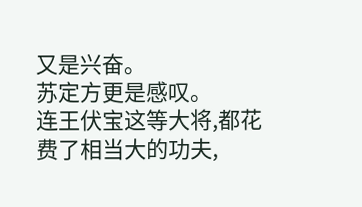又是兴奋。
苏定方更是感叹。
连王伏宝这等大将,都花费了相当大的功夫,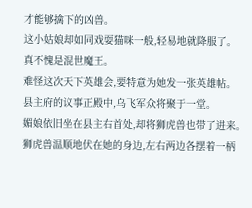才能够擒下的凶兽。
这小姑娘却如同戏耍猫咪一般,轻易地就降服了。
真不愧是混世魔王。
难怪这次天下英雄会,要特意为她发一张英雄帖。
县主府的议事正殿中,乌飞军众将聚于一堂。
媚娘依旧坐在县主右首处,却将狮虎兽也带了进来。
狮虎兽温顺地伏在她的身边,左右两边各摆着一柄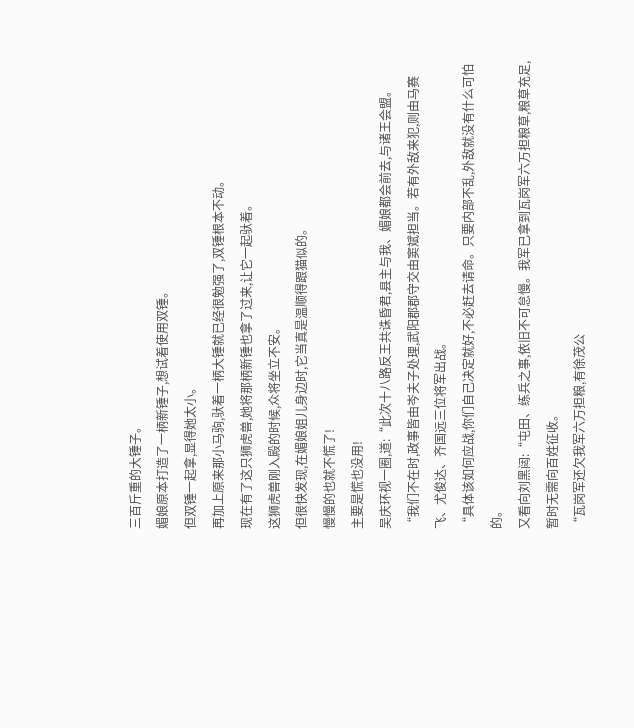三百斤重的大锤子。
媚娘原本打造了一柄新锤子,想试着使用双锤。
但双锤一起拿,显得她太小。
再加上原来那小马驹,驮着一柄大锤就已经很勉强了,双锤根本不动。
现在有了这只狮虎兽,她将那柄新锤也拿了过来,让它一起驮着。
这狮虎兽刚入殿的时候,众将坐立不安。
但很快发现,在媚娘姐儿身边时,它当真是温顺得跟猫似的。
慢慢的也就不慌了!
主要是慌也没用!
吴庆环视一圈,道:“此次十八路反王共诛昏君,县主与我、媚娘都会前去,与诸王会盟。
“我们不在时,政事皆由岑夫子处理,武阳郡郡守交由窦斌担当。若有外敌来犯,则由马赛飞、尤俊达、齐国远三位将军出战。
“具体该如何应战,你们自己决定就好,不必赶去请命。只要内部不乱,外敌就没有什么可怕的。
又看向刘黑闼:“屯田、练兵之事,依旧不可怠慢。我军已拿到瓦岗军六万担粮草,粮草充足,暂时无需向百姓征收。
“瓦岗军还欠我军六万担粮,有徐茂公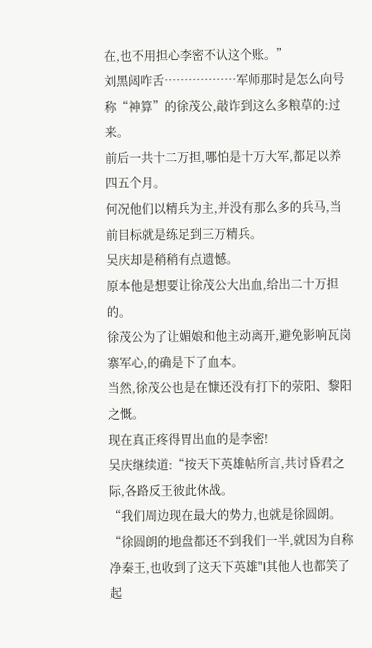在,也不用担心李密不认这个账。”
刘黑闼咋舌………………军师那时是怎么向号称“神算”的徐茂公,敲诈到这么多粮草的:过来。
前后一共十二万担,哪怕是十万大军,都足以养四五个月。
何况他们以精兵为主,并没有那么多的兵马,当前目标就是练足到三万精兵。
吴庆却是稍稍有点遗憾。
原本他是想要让徐茂公大出血,给出二十万担的。
徐茂公为了让媚娘和他主动离开,避免影响瓦岗寨军心,的确是下了血本。
当然,徐茂公也是在慷还没有打下的荥阳、黎阳之慨。
现在真正疼得胃出血的是李密!
吴庆继续道:“按天下英雄帖所言,共讨昏君之际,各路反王彼此休战。
“我们周边现在最大的势力,也就是徐圆朗。
“徐圆朗的地盘都还不到我们一半,就因为自称净秦王,也收到了这天下英雄"I其他人也都笑了起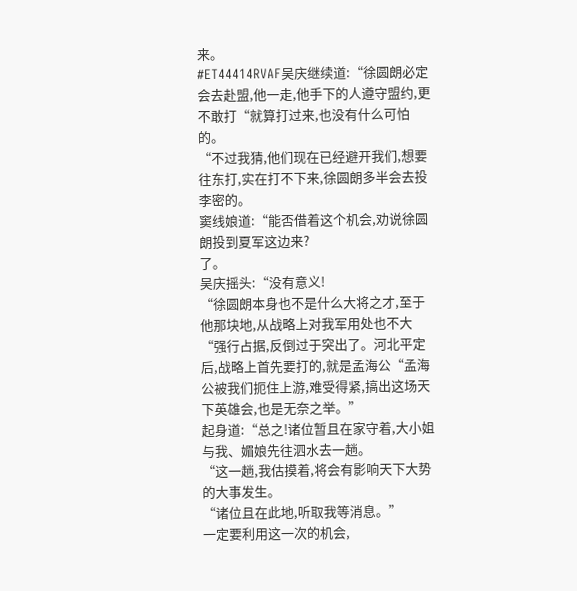来。
#ET44414RVAF吴庆继续道:“徐圆朗必定会去赴盟,他一走,他手下的人遵守盟约,更不敢打“就算打过来,也没有什么可怕的。
“不过我猜,他们现在已经避开我们,想要往东打,实在打不下来,徐圆朗多半会去投李密的。
窦线娘道:“能否借着这个机会,劝说徐圆朗投到夏军这边来?
了。
吴庆摇头:“没有意义!
“徐圆朗本身也不是什么大将之才,至于他那块地,从战略上对我军用处也不大“强行占据,反倒过于突出了。河北平定后,战略上首先要打的,就是孟海公“孟海公被我们扼住上游,难受得紧,搞出这场天下英雄会,也是无奈之举。”
起身道:“总之!诸位暂且在家守着,大小姐与我、媚娘先往泗水去一趟。
“这一趟,我估摸着,将会有影响天下大势的大事发生。
“诸位且在此地,听取我等消息。”
一定要利用这一次的机会,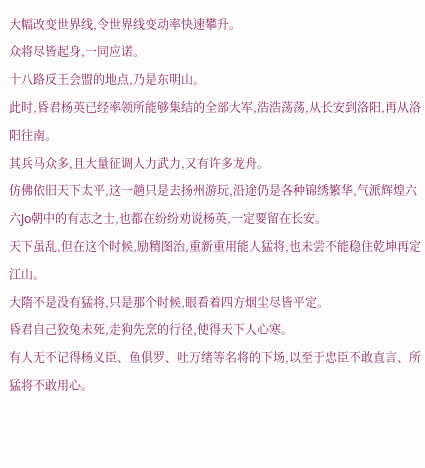大幅改变世界线,令世界线变动率快速攀升。
众将尽皆起身,一同应诺。
十八路反王会盟的地点,乃是东明山。
此时,昏君杨英已经率领所能够集结的全部大军,浩浩荡荡,从长安到洛阳,再从洛阳往南。
其兵马众多,且大量征调人力武力,又有许多龙舟。
仿佛依旧天下太平,这一趟只是去扬州游玩,沿途仍是各种锦绣繁华,气派辉煌六六Jo朝中的有志之士,也都在纷纷劝说杨英,一定要留在长安。
天下虽乱,但在这个时候,励精图治,重新重用能人猛将,也未尝不能稳住乾坤再定江山。
大隋不是没有猛将,只是那个时候,眼看着四方烟尘尽皆平定。
昏君自己狡兔未死,走狗先烹的行径,使得天下人心寒。
有人无不记得杨义臣、鱼俱罗、吐万绪等名将的下场,以至于忠臣不敢直言、所猛将不敢用心。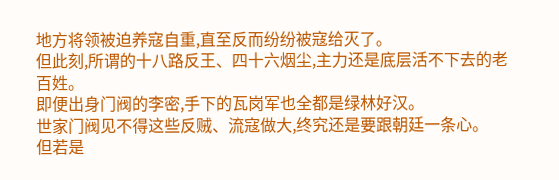地方将领被迫养寇自重,直至反而纷纷被寇给灭了。
但此刻,所谓的十八路反王、四十六烟尘,主力还是底层活不下去的老百姓。
即便出身门阀的李密,手下的瓦岗军也全都是绿林好汉。
世家门阀见不得这些反贼、流寇做大,终究还是要跟朝廷一条心。
但若是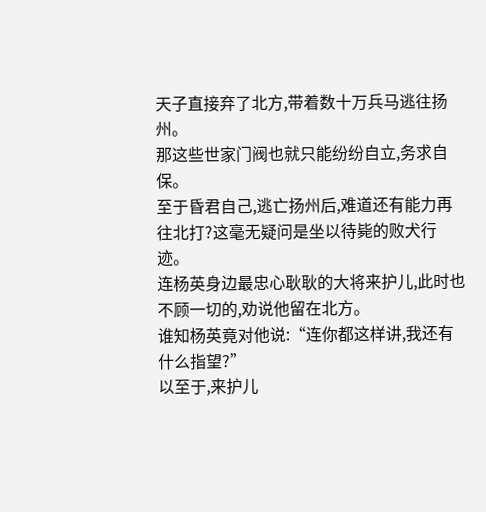天子直接弃了北方,带着数十万兵马逃往扬州。
那这些世家门阀也就只能纷纷自立,务求自保。
至于昏君自己,逃亡扬州后,难道还有能力再往北打?这毫无疑问是坐以待毙的败犬行迹。
连杨英身边最忠心耿耿的大将来护儿,此时也不顾一切的,劝说他留在北方。
谁知杨英竟对他说:“连你都这样讲,我还有什么指望?”
以至于,来护儿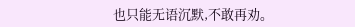也只能无语沉默,不敢再劝。